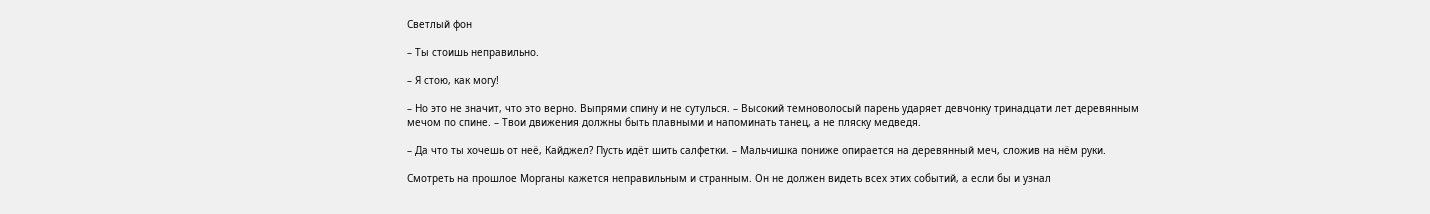Светлый фон

– Ты стоишь неправильно.

– Я стою, как могу!

– Но это не значит, что это верно. Выпрями спину и не сутулься. – Высокий темноволосый парень ударяет девчонку тринадцати лет деревянным мечом по спине. – Твои движения должны быть плавными и напоминать танец, а не пляску медведя.

– Да что ты хочешь от неё, Кайджел? Пусть идёт шить салфетки. – Мальчишка пониже опирается на деревянный меч, сложив на нём руки.

Смотреть на прошлое Морганы кажется неправильным и странным. Он не должен видеть всех этих событий, а если бы и узнал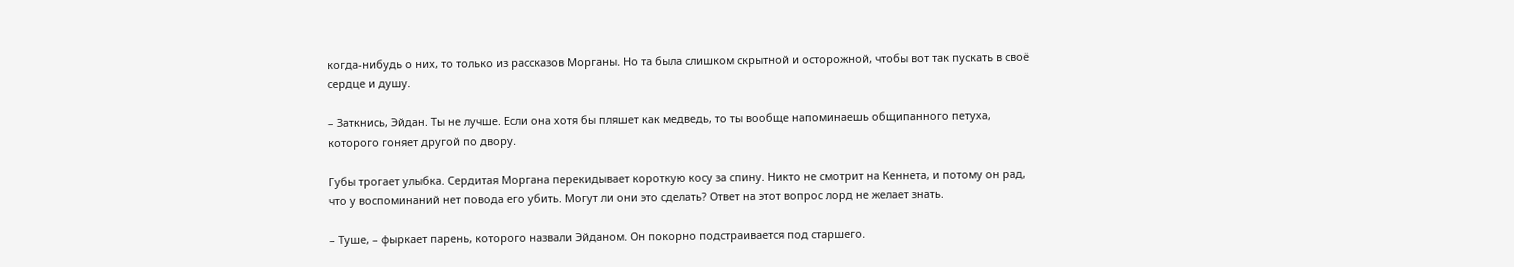когда-нибудь о них, то только из рассказов Морганы. Но та была слишком скрытной и осторожной, чтобы вот так пускать в своё сердце и душу.

– Заткнись, Эйдан. Ты не лучше. Если она хотя бы пляшет как медведь, то ты вообще напоминаешь общипанного петуха, которого гоняет другой по двору.

Губы трогает улыбка. Сердитая Моргана перекидывает короткую косу за спину. Никто не смотрит на Кеннета, и потому он рад, что у воспоминаний нет повода его убить. Могут ли они это сделать? Ответ на этот вопрос лорд не желает знать.

– Туше, – фыркает парень, которого назвали Эйданом. Он покорно подстраивается под старшего.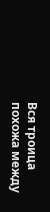Вся троица похожа между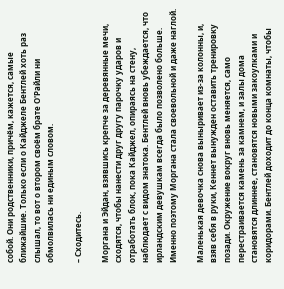собой. Они родственники, причём, кажется, самые ближайшие. Только если о Кайджеле Бентлей хоть раз слышал, то вот о втором своём брате О'Райли ни обмолвилась ни единым словом.

– Сходитесь.

Моргана и Эйдан, взявшись крепче за деревянные мечи, сходятся, чтобы нанести друг другу парочку ударов и отработать блок, пока Кайджел, опираясь на стену, наблюдает с видом знатока. Бентлей вновь убеждается, что ирландским девушкам всегда было позволено больше. Именно поэтому Моргана стала своевольной и даже наглой.

Маленькая девочка снова выныривает из-за колонны, и, взяв себя в руки, Кеннет вынужден оставить тренировку позади. Окружение вокруг вновь меняется, само перестраивается камень за камнем, и залы дома становятся длиннее, становятся новыми закоулками и коридорами. Бентлей доходит до конца комнаты, чтобы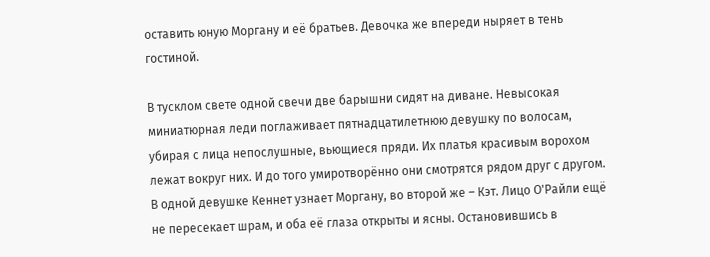оставить юную Моргану и её братьев. Девочка же впереди ныряет в тень гостиной.

В тусклом свете одной свечи две барышни сидят на диване. Невысокая миниатюрная леди поглаживает пятнадцатилетнюю девушку по волосам, убирая с лица непослушные, вьющиеся пряди. Их платья красивым ворохом лежат вокруг них. И до того умиротворённо они смотрятся рядом друг с другом. В одной девушке Кеннет узнает Моргану, во второй же – Кэт. Лицо О'Райли ещё не пересекает шрам, и оба её глаза открыты и ясны. Остановившись в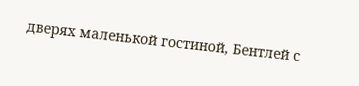дверях маленькой гостиной, Бентлей с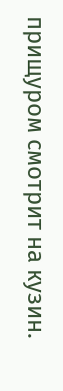прищуром смотрит на кузин.